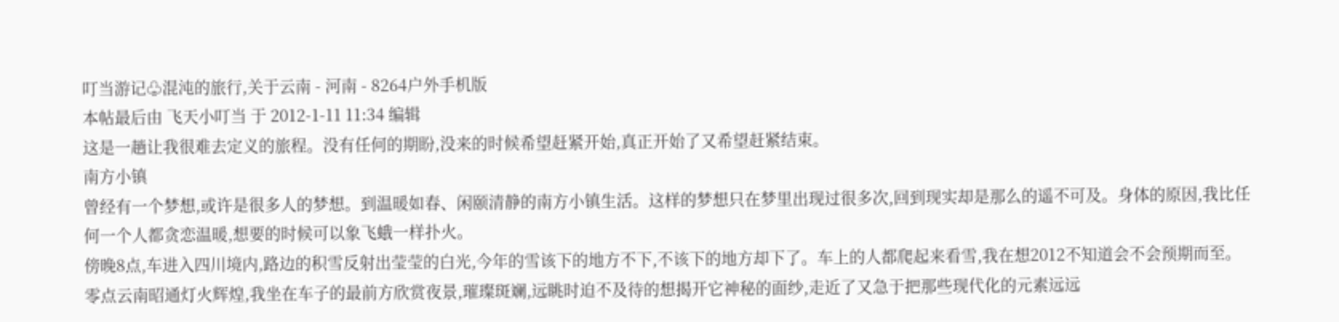叮当游记♧混沌的旅行,关于云南 - 河南 - 8264户外手机版
本帖最后由 飞天小叮当 于 2012-1-11 11:34 编辑
这是一趟让我很难去定义的旅程。没有任何的期盼,没来的时候希望赶紧开始,真正开始了又希望赶紧结束。
南方小镇
曾经有一个梦想,或许是很多人的梦想。到温暖如春、闲颐清静的南方小镇生活。这样的梦想只在梦里出现过很多次,回到现实却是那么的遥不可及。身体的原因,我比任何一个人都贪恋温暖,想要的时候可以象飞蛾一样扑火。
傍晚8点,车进入四川境内,路边的积雪反射出莹莹的白光,今年的雪该下的地方不下,不该下的地方却下了。车上的人都爬起来看雪,我在想2012不知道会不会预期而至。
零点云南昭通灯火辉煌,我坐在车子的最前方欣赏夜景,璀璨斑斓,远眺时迫不及待的想揭开它神秘的面纱,走近了又急于把那些现代化的元素远远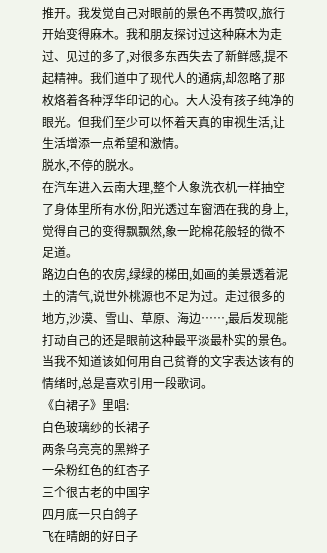推开。我发觉自己对眼前的景色不再赞叹,旅行开始变得麻木。我和朋友探讨过这种麻木为走过、见过的多了,对很多东西失去了新鲜感,提不起精神。我们道中了现代人的通病,却忽略了那枚烙着各种浮华印记的心。大人没有孩子纯净的眼光。但我们至少可以怀着天真的审视生活,让生活增添一点希望和激情。
脱水,不停的脱水。
在汽车进入云南大理,整个人象洗衣机一样抽空了身体里所有水份,阳光透过车窗洒在我的身上,觉得自己的变得飘飘然,象一跎棉花般轻的微不足道。
路边白色的农房,绿绿的梯田,如画的美景透着泥土的清气,说世外桃源也不足为过。走过很多的地方,沙漠、雪山、草原、海边……,最后发现能打动自己的还是眼前这种最平淡最朴实的景色。当我不知道该如何用自己贫脊的文字表达该有的情绪时,总是喜欢引用一段歌词。
《白裙子》里唱:
白色玻璃纱的长裙子
两条乌亮亮的黑辫子
一朵粉红色的红杏子
三个很古老的中国字
四月底一只白鸽子
飞在晴朗的好日子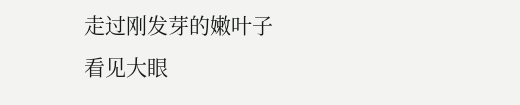走过刚发芽的嫩叶子
看见大眼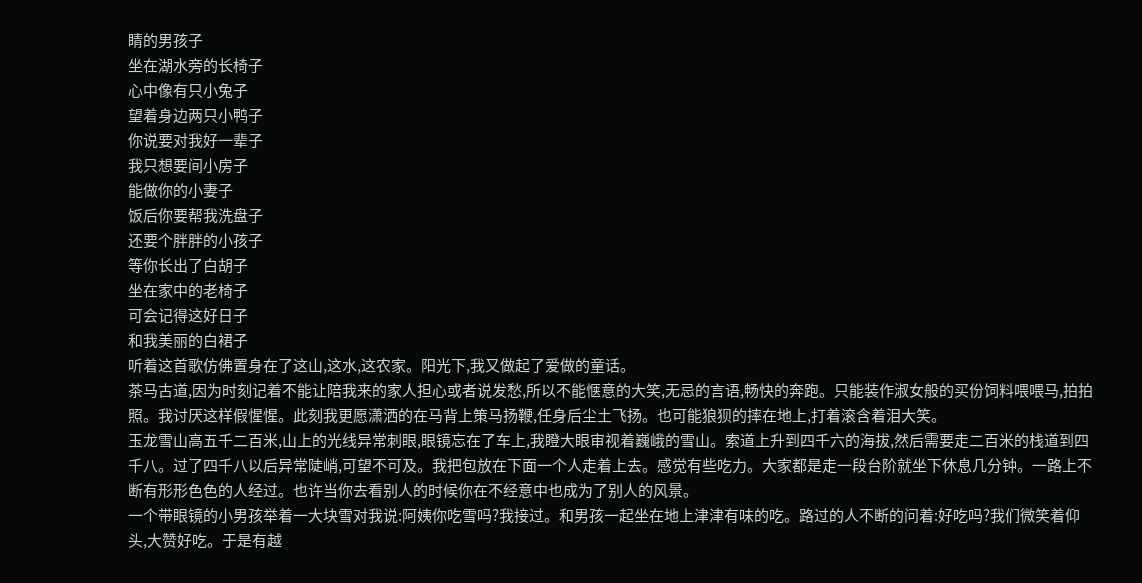睛的男孩子
坐在湖水旁的长椅子
心中像有只小兔子
望着身边两只小鸭子
你说要对我好一辈子
我只想要间小房子
能做你的小妻子
饭后你要帮我洗盘子
还要个胖胖的小孩子
等你长出了白胡子
坐在家中的老椅子
可会记得这好日子
和我美丽的白裙子
听着这首歌仿佛置身在了这山,这水,这农家。阳光下,我又做起了爱做的童话。
茶马古道,因为时刻记着不能让陪我来的家人担心或者说发愁,所以不能惬意的大笑,无忌的言语,畅快的奔跑。只能装作淑女般的买份饲料喂喂马,拍拍照。我讨厌这样假惺惺。此刻我更愿潇洒的在马背上策马扬鞭,任身后尘土飞扬。也可能狼狈的摔在地上,打着滚含着泪大笑。
玉龙雪山高五千二百米,山上的光线异常刺眼,眼镜忘在了车上,我瞪大眼审视着巍峨的雪山。索道上升到四千六的海拔,然后需要走二百米的栈道到四千八。过了四千八以后异常陡峭,可望不可及。我把包放在下面一个人走着上去。感觉有些吃力。大家都是走一段台阶就坐下休息几分钟。一路上不断有形形色色的人经过。也许当你去看别人的时候你在不经意中也成为了别人的风景。
一个带眼镜的小男孩举着一大块雪对我说:阿姨你吃雪吗?我接过。和男孩一起坐在地上津津有味的吃。路过的人不断的问着:好吃吗?我们微笑着仰头,大赞好吃。于是有越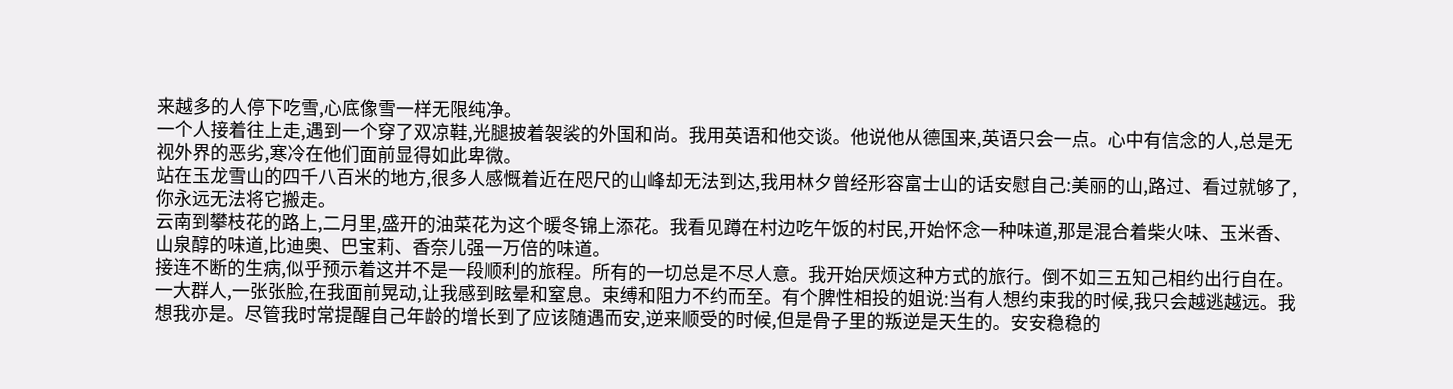来越多的人停下吃雪,心底像雪一样无限纯净。
一个人接着往上走,遇到一个穿了双凉鞋,光腿披着袈裟的外国和尚。我用英语和他交谈。他说他从德国来,英语只会一点。心中有信念的人,总是无视外界的恶劣,寒冷在他们面前显得如此卑微。
站在玉龙雪山的四千八百米的地方,很多人感慨着近在咫尺的山峰却无法到达,我用林夕曾经形容富士山的话安慰自己:美丽的山,路过、看过就够了,你永远无法将它搬走。
云南到攀枝花的路上,二月里,盛开的油菜花为这个暖冬锦上添花。我看见蹲在村边吃午饭的村民,开始怀念一种味道,那是混合着柴火味、玉米香、山泉醇的味道,比迪奥、巴宝莉、香奈儿强一万倍的味道。
接连不断的生病,似乎预示着这并不是一段顺利的旅程。所有的一切总是不尽人意。我开始厌烦这种方式的旅行。倒不如三五知己相约出行自在。一大群人,一张张脸,在我面前晃动,让我感到眩晕和窒息。束缚和阻力不约而至。有个脾性相投的姐说:当有人想约束我的时候,我只会越逃越远。我想我亦是。尽管我时常提醒自己年龄的增长到了应该随遇而安,逆来顺受的时候,但是骨子里的叛逆是天生的。安安稳稳的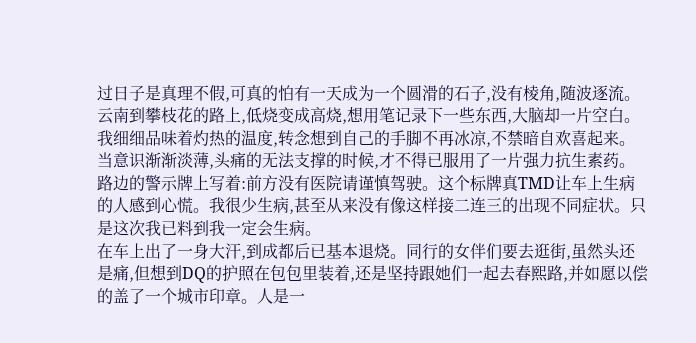过日子是真理不假,可真的怕有一天成为一个圆滑的石子,没有棱角,随波逐流。
云南到攀枝花的路上,低烧变成高烧,想用笔记录下一些东西,大脑却一片空白。我细细品味着灼热的温度,转念想到自己的手脚不再冰凉,不禁暗自欢喜起来。当意识渐渐淡薄,头痛的无法支撑的时候,才不得已服用了一片强力抗生素药。路边的警示牌上写着:前方没有医院请谨慎驾驶。这个标牌真TMD让车上生病的人感到心慌。我很少生病,甚至从来没有像这样接二连三的出现不同症状。只是这次我已料到我一定会生病。
在车上出了一身大汗,到成都后已基本退烧。同行的女伴们要去逛街,虽然头还是痛,但想到DQ的护照在包包里装着,还是坚持跟她们一起去春熙路,并如愿以偿的盖了一个城市印章。人是一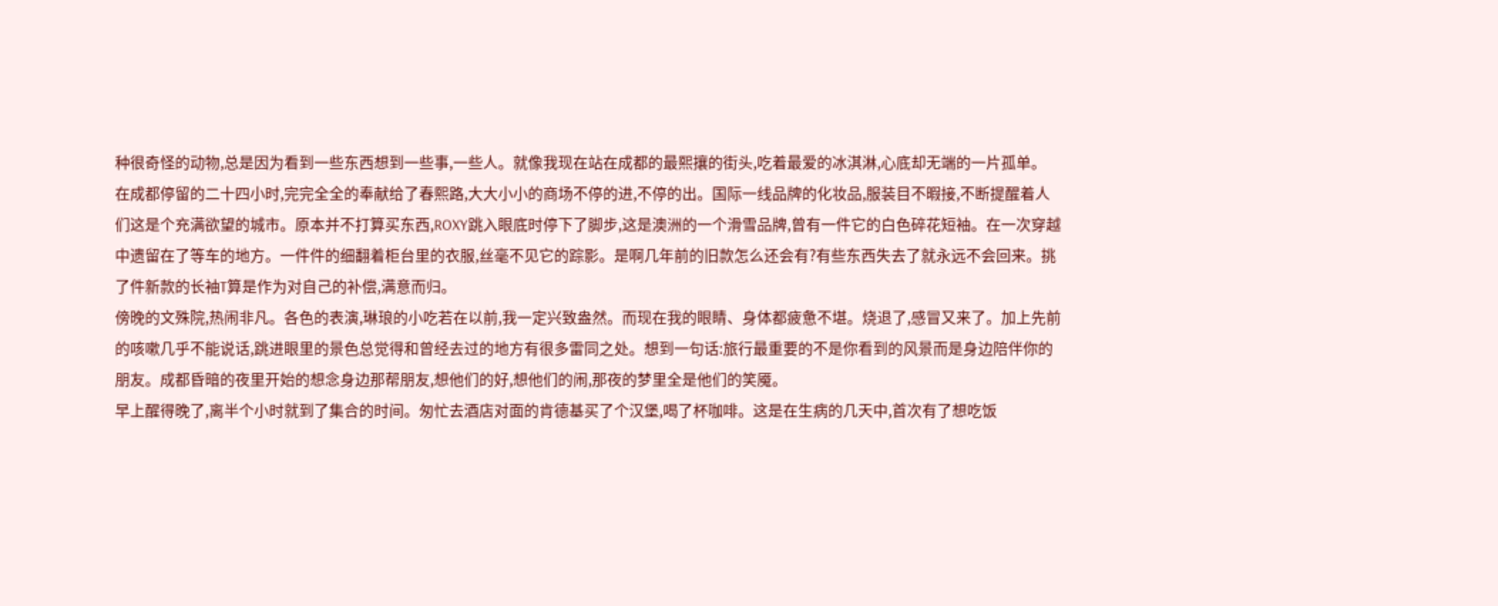种很奇怪的动物,总是因为看到一些东西想到一些事,一些人。就像我现在站在成都的最熙攘的街头,吃着最爱的冰淇淋,心底却无端的一片孤单。
在成都停留的二十四小时,完完全全的奉献给了春熙路,大大小小的商场不停的进,不停的出。国际一线品牌的化妆品,服装目不暇接,不断提醒着人们这是个充满欲望的城市。原本并不打算买东西,ROXY跳入眼底时停下了脚步,这是澳洲的一个滑雪品牌,曾有一件它的白色碎花短袖。在一次穿越中遗留在了等车的地方。一件件的细翻着柜台里的衣服,丝毫不见它的踪影。是啊几年前的旧款怎么还会有?有些东西失去了就永远不会回来。挑了件新款的长袖T算是作为对自己的补偿,满意而归。
傍晚的文殊院,热闹非凡。各色的表演,琳琅的小吃若在以前,我一定兴致盎然。而现在我的眼睛、身体都疲惫不堪。烧退了,感冒又来了。加上先前的咳嗽几乎不能说话,跳进眼里的景色总觉得和曾经去过的地方有很多雷同之处。想到一句话:旅行最重要的不是你看到的风景而是身边陪伴你的朋友。成都昏暗的夜里开始的想念身边那帮朋友,想他们的好,想他们的闹,那夜的梦里全是他们的笑魇。
早上醒得晚了,离半个小时就到了集合的时间。匆忙去酒店对面的肯德基买了个汉堡,喝了杯咖啡。这是在生病的几天中,首次有了想吃饭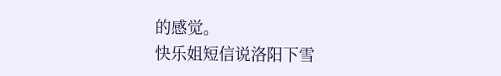的感觉。
快乐姐短信说洛阳下雪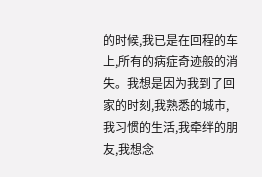的时候,我已是在回程的车上,所有的病症奇迹般的消失。我想是因为我到了回家的时刻,我熟悉的城市,我习惯的生活,我牵绊的朋友,我想念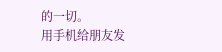的一切。
用手机给朋友发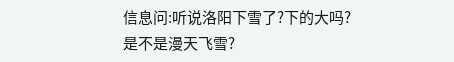信息问:听说洛阳下雪了?下的大吗?是不是漫天飞雪?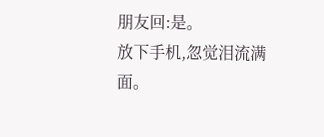朋友回:是。
放下手机,忽觉泪流满面。